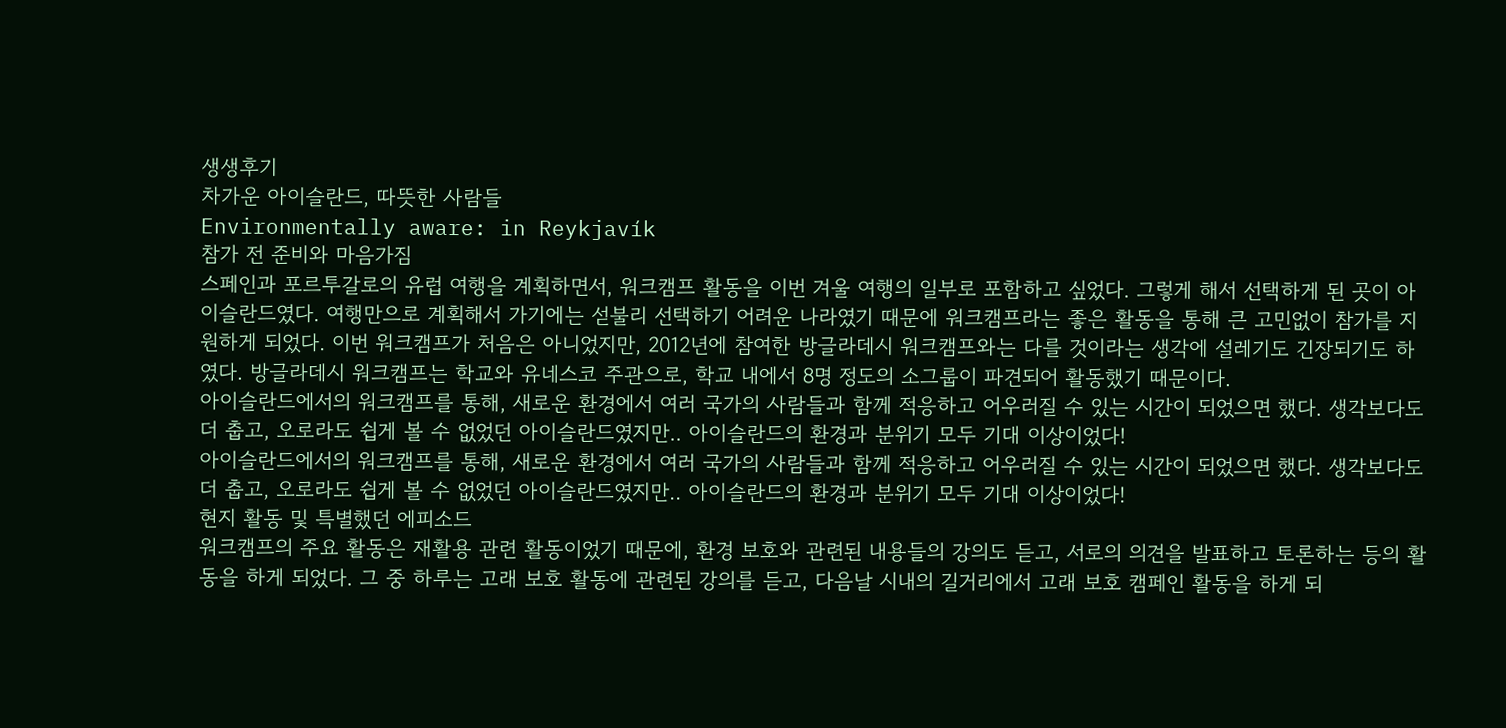생생후기
차가운 아이슬란드, 따뜻한 사람들
Environmentally aware: in Reykjavík
참가 전 준비와 마음가짐
스페인과 포르투갈로의 유럽 여행을 계획하면서, 워크캠프 활동을 이번 겨울 여행의 일부로 포함하고 싶었다. 그렇게 해서 선택하게 된 곳이 아이슬란드였다. 여행만으로 계획해서 가기에는 섣불리 선택하기 어려운 나라였기 때문에 워크캠프라는 좋은 활동을 통해 큰 고민없이 참가를 지원하게 되었다. 이번 워크캠프가 처음은 아니었지만, 2012년에 참여한 방글라데시 워크캠프와는 다를 것이라는 생각에 설레기도 긴장되기도 하였다. 방글라데시 워크캠프는 학교와 유네스코 주관으로, 학교 내에서 8명 정도의 소그룹이 파견되어 활동했기 때문이다.
아이슬란드에서의 워크캠프를 통해, 새로운 환경에서 여러 국가의 사람들과 함께 적응하고 어우러질 수 있는 시간이 되었으면 했다. 생각보다도 더 춥고, 오로라도 쉽게 볼 수 없었던 아이슬란드였지만.. 아이슬란드의 환경과 분위기 모두 기대 이상이었다!
아이슬란드에서의 워크캠프를 통해, 새로운 환경에서 여러 국가의 사람들과 함께 적응하고 어우러질 수 있는 시간이 되었으면 했다. 생각보다도 더 춥고, 오로라도 쉽게 볼 수 없었던 아이슬란드였지만.. 아이슬란드의 환경과 분위기 모두 기대 이상이었다!
현지 활동 및 특별했던 에피소드
워크캠프의 주요 활동은 재활용 관련 활동이었기 때문에, 환경 보호와 관련된 내용들의 강의도 듣고, 서로의 의견을 발표하고 토론하는 등의 활동을 하게 되었다. 그 중 하루는 고래 보호 활동에 관련된 강의를 듣고, 다음날 시내의 길거리에서 고래 보호 캠페인 활동을 하게 되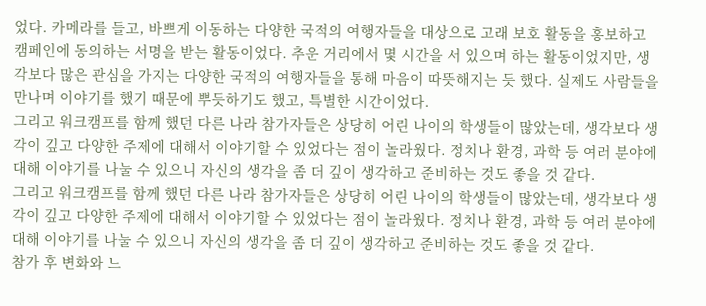었다. 카메라를 들고, 바쁘게 이동하는 다양한 국적의 여행자들을 대상으로 고래 보호 활동을 홍보하고 캠페인에 동의하는 서명을 받는 활동이었다. 추운 거리에서 몇 시간을 서 있으며 하는 활동이었지만, 생각보다 많은 관심을 가지는 다양한 국적의 여행자들을 통해 마음이 따뜻해지는 듯 했다. 실제도 사람들을 만나며 이야기를 했기 때문에 뿌듯하기도 했고, 특별한 시간이었다.
그리고 워크캠프를 함께 했던 다른 나라 참가자들은 상당히 어린 나이의 학생들이 많았는데, 생각보다 생각이 깊고 다양한 주제에 대해서 이야기할 수 있었다는 점이 놀라웠다. 정치나 환경, 과학 등 여러 분야에 대해 이야기를 나눌 수 있으니 자신의 생각을 좀 더 깊이 생각하고 준비하는 것도 좋을 것 같다.
그리고 워크캠프를 함께 했던 다른 나라 참가자들은 상당히 어린 나이의 학생들이 많았는데, 생각보다 생각이 깊고 다양한 주제에 대해서 이야기할 수 있었다는 점이 놀라웠다. 정치나 환경, 과학 등 여러 분야에 대해 이야기를 나눌 수 있으니 자신의 생각을 좀 더 깊이 생각하고 준비하는 것도 좋을 것 같다.
참가 후 변화와 느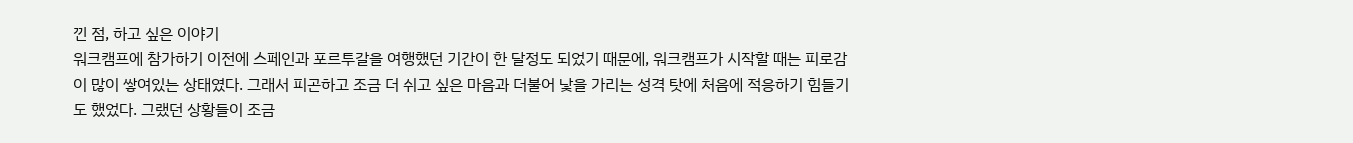낀 점, 하고 싶은 이야기
워크캠프에 참가하기 이전에 스페인과 포르투갈을 여행했던 기간이 한 달정도 되었기 때문에, 워크캠프가 시작할 때는 피로감이 많이 쌓여있는 상태였다. 그래서 피곤하고 조금 더 쉬고 싶은 마음과 더불어 낯을 가리는 성격 탓에 처음에 적응하기 힘들기도 했었다. 그랬던 상황들이 조금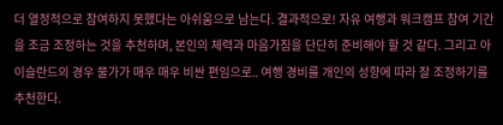더 열정적으로 참여하지 못했다는 아쉬움으로 남는다. 결과적으로! 자유 여행과 워크캠프 참여 기간을 조금 조정하는 것을 추천하며, 본인의 체력과 마음가짐을 단단히 준비해야 할 것 같다. 그리고 아이슬란드의 경우 물가가 매우 매우 비싼 편임으로.. 여행 경비를 개인의 성향에 따라 잘 조정하기를 추천한다.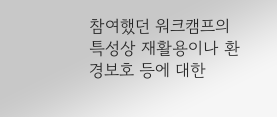참여했던 워크캠프의 특성상 재활용이나 환경보호 등에 대한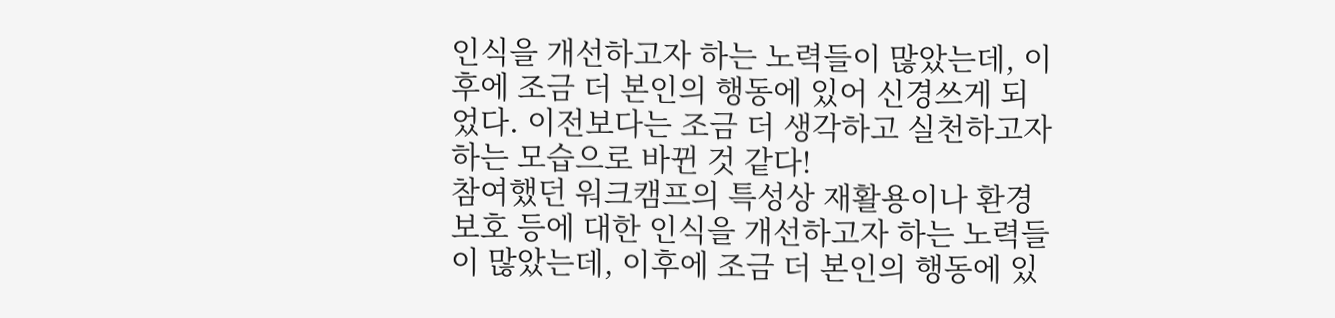인식을 개선하고자 하는 노력들이 많았는데, 이후에 조금 더 본인의 행동에 있어 신경쓰게 되었다. 이전보다는 조금 더 생각하고 실천하고자 하는 모습으로 바뀐 것 같다!
참여했던 워크캠프의 특성상 재활용이나 환경보호 등에 대한 인식을 개선하고자 하는 노력들이 많았는데, 이후에 조금 더 본인의 행동에 있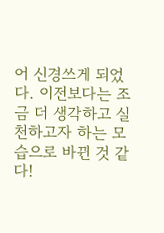어 신경쓰게 되었다. 이전보다는 조금 더 생각하고 실천하고자 하는 모습으로 바뀐 것 같다!